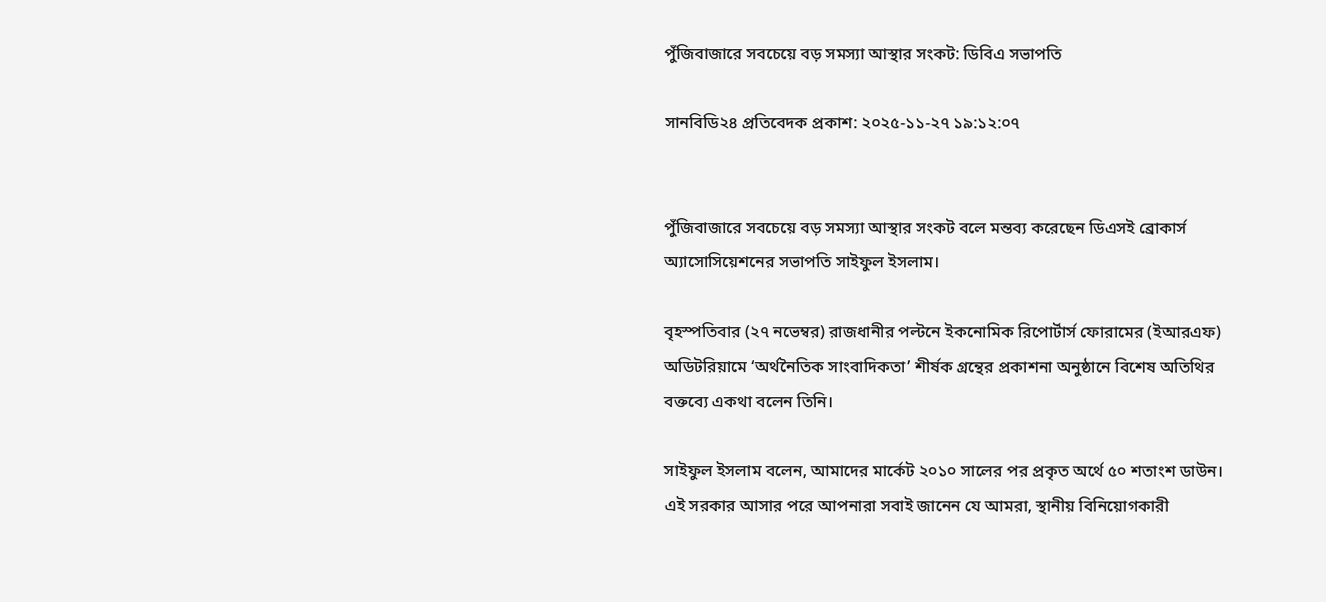পুঁজিবাজারে সবচেয়ে বড় সমস্যা আস্থার সংকট: ডিবিএ সভাপতি

সানবিডি২৪ প্রতিবেদক প্রকাশ: ২০২৫-১১-২৭ ১৯:১২:০৭


পুঁজিবাজারে সবচেয়ে বড় সমস্যা আস্থার সংকট বলে মন্তব্য করেছেন ডিএসই ব্রোকার্স অ্যাসোসিয়েশনের সভাপতি সাইফুল ইসলাম।

বৃহস্পতিবার (২৭ নভেম্বর) রাজধানীর পল্টনে ইকনোমিক রিপোর্টার্স ফোরামের (ইআরএফ) অডিটরিয়ামে ‘অর্থনৈতিক সাংবাদিকতা’ শীর্ষক গ্রন্থের প্রকাশনা অনুষ্ঠানে বিশেষ অতিথির বক্তব্যে একথা বলেন তিনি।

সাইফুল ইসলাম বলেন, আমাদের মার্কেট ২০১০ সালের পর প্রকৃত অর্থে ৫০ শতাংশ ডাউন। এই সরকার আসার পরে আপনারা সবাই জানেন যে আমরা, স্থানীয় বিনিয়োগকারী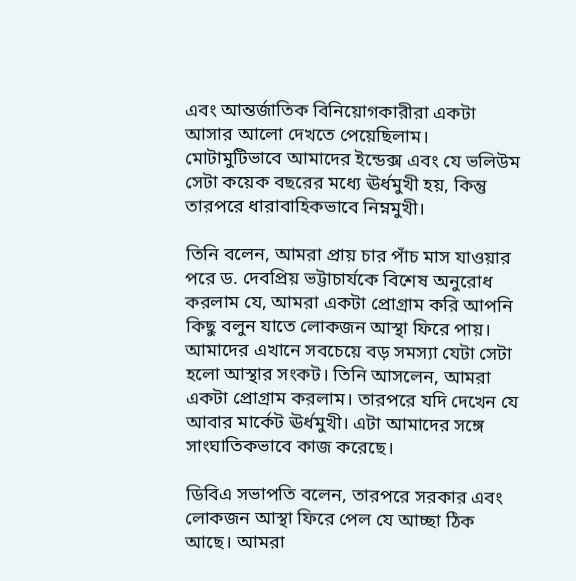এবং আন্তর্জাতিক বিনিয়োগকারীরা একটা আসার আলো দেখতে পেয়েছিলাম। মোটামুটিভাবে আমাদের ইন্ডেক্স এবং যে ভলিউম সেটা কয়েক বছরের মধ্যে ঊর্ধমুখী হয়, কিন্তু তারপরে ধারাবাহিকভাবে নিম্নমুখী।

তিনি বলেন, আমরা প্রায় চার পাঁচ মাস যাওয়ার পরে ড. দেবপ্রিয় ভট্টাচার্যকে বিশেষ অনুরোধ করলাম যে, আমরা একটা প্রোগ্রাম করি আপনি কিছু বলুন যাতে লোকজন আস্থা ফিরে পায়। আমাদের এখানে সবচেয়ে বড় সমস্যা যেটা সেটা হলো আস্থার সংকট। তিনি আসলেন, আমরা একটা প্রোগ্রাম করলাম। তারপরে যদি দেখেন যে আবার মার্কেট ঊর্ধমুখী। এটা আমাদের সঙ্গে সাংঘাতিকভাবে কাজ করেছে।

ডিবিএ সভাপতি বলেন, তারপরে সরকার এবং লোকজন আস্থা ফিরে পেল যে আচ্ছা ঠিক আছে। আমরা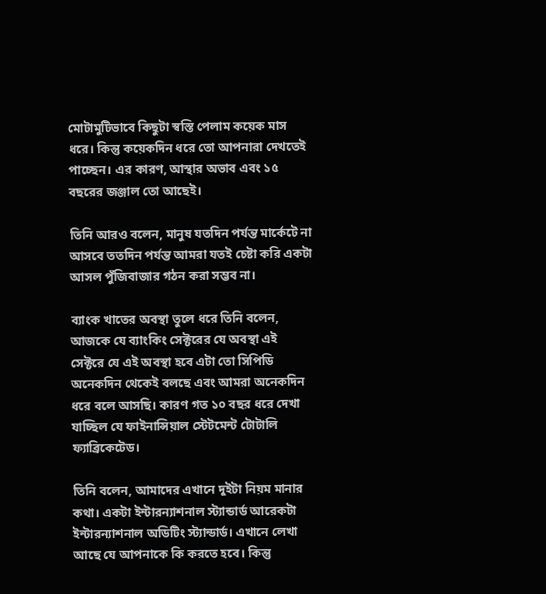মোটামুটিভাবে কিছুটা স্বস্তি পেলাম কয়েক মাস ধরে। কিন্তু কয়েকদিন ধরে তো আপনারা দেখতেই পাচ্ছেন। এর কারণ, আস্থার অভাব এবং ১৫ বছরের জঞ্জাল তো আছেই।

তিনি আরও বলেন, মানুষ যতদিন পর্যন্ত মার্কেটে না আসবে ততদিন পর্যন্ত আমরা যতই চেষ্টা করি একটা আসল পুঁজিবাজার গঠন করা সম্ভব না।

ব্যাংক খাতের অবস্থা তুলে ধরে তিনি বলেন, আজকে যে ব্যাংকিং সেক্টরের যে অবস্থা এই সেক্টরে যে এই অবস্থা হবে এটা তো সিপিডি অনেকদিন থেকেই বলছে এবং আমরা অনেকদিন ধরে বলে আসছি। কারণ গত ১০ বছর ধরে দেখা যাচ্ছিল যে ফাইনান্সিয়াল স্টেটমেন্ট টোটালি ফ্যাব্রিকেটেড।

তিনি বলেন, আমাদের এখানে দুইটা নিয়ম মানার কথা। একটা ইন্টারন্যাশনাল স্ট্যান্ডার্ড আরেকটা ইন্টারন্যাশনাল অডিটিং স্ট্যান্ডার্ড। এখানে লেখা আছে যে আপনাকে কি করতে হবে। কিন্তু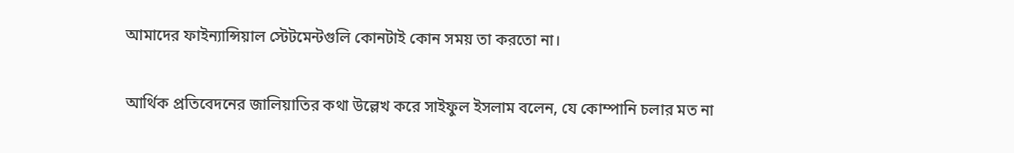আমাদের ফাইন্যান্সিয়াল স্টেটমেন্টগুলি কোনটাই কোন সময় তা করতো না।

আর্থিক প্রতিবেদনের জালিয়াতির কথা উল্লেখ করে সাইফুল ইসলাম বলেন, যে কোম্পানি চলার মত না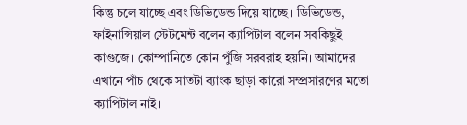কিন্তু চলে যাচ্ছে এবং ডিভিডেন্ড দিয়ে যাচ্ছে। ডিভিডেন্ড, ফাইনান্সিয়াল স্টেটমেন্ট বলেন ক্যাপিটাল বলেন সবকিছুই কাগুজে। কোম্পানিতে কোন পুঁজি সরবরাহ হয়নি। আমাদের এখানে পাঁচ থেকে সাতটা ব্যাংক ছাড়া কারো সম্প্রসারণের মতো ক্যাপিটাল নাই।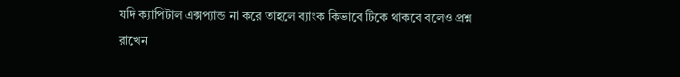যদি ক্যাপিটাল এক্সপ্যান্ড না করে তাহলে ব্যাংক কিভাবে টিকে থাকবে বলেও প্রশ্ন রাখেন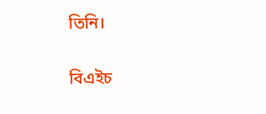তিনি।

বিএইচ